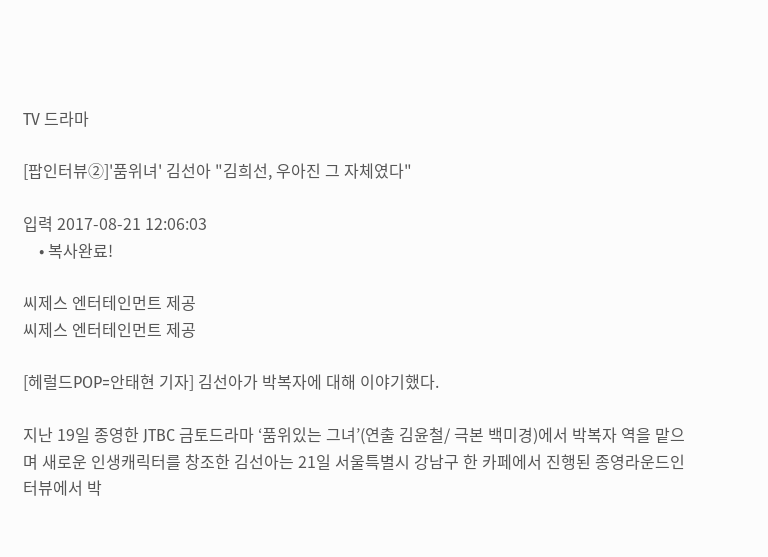TV 드라마

[팝인터뷰②]'품위녀' 김선아 "김희선, 우아진 그 자체였다"

입력 2017-08-21 12:06:03
    • 복사완료!

씨제스 엔터테인먼트 제공
씨제스 엔터테인먼트 제공

[헤럴드POP=안태현 기자] 김선아가 박복자에 대해 이야기했다.

지난 19일 종영한 JTBC 금토드라마 ‘품위있는 그녀’(연출 김윤철/ 극본 백미경)에서 박복자 역을 맡으며 새로운 인생캐릭터를 창조한 김선아는 21일 서울특별시 강남구 한 카페에서 진행된 종영라운드인터뷰에서 박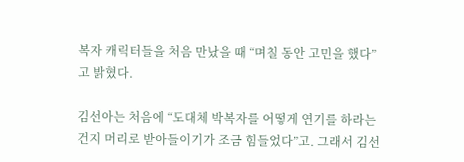복자 캐릭터들을 처음 만났을 때 “며칠 동안 고민을 했다”고 밝혔다.

김선아는 처음에 “도대체 박복자를 어떻게 연기를 하라는 건지 머리로 받아들이기가 조금 힘들었다”고. 그래서 김선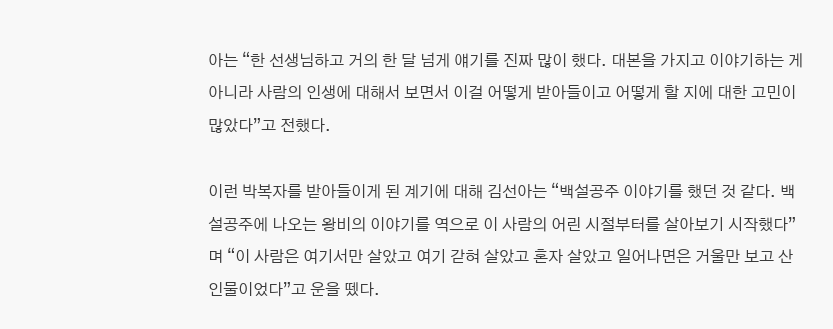아는 “한 선생님하고 거의 한 달 넘게 얘기를 진짜 많이 했다. 대본을 가지고 이야기하는 게 아니라 사람의 인생에 대해서 보면서 이걸 어떻게 받아들이고 어떻게 할 지에 대한 고민이 많았다”고 전했다.

이런 박복자를 받아들이게 된 계기에 대해 김선아는 “백설공주 이야기를 했던 것 같다. 백설공주에 나오는 왕비의 이야기를 역으로 이 사람의 어린 시절부터를 살아보기 시작했다”며 “이 사람은 여기서만 살았고 여기 갇혀 살았고 혼자 살았고 일어나면은 거울만 보고 산 인물이었다”고 운을 뗐다.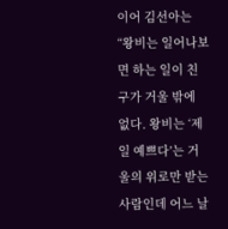이어 김선아는 “왕비는 일어나보면 하는 일이 친구가 거울 밖에 없다. 왕비는 ‘제일 예쁘다’는 거울의 위로만 받는 사람인데 어느 날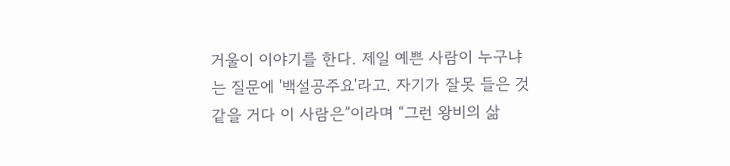거울이 이야기를 한다. 제일 예쁜 사람이 누구냐는 질문에 '백설공주요'라고. 자기가 잘못 들은 것 같을 거다 이 사람은”이라며 “그런 왕비의 삶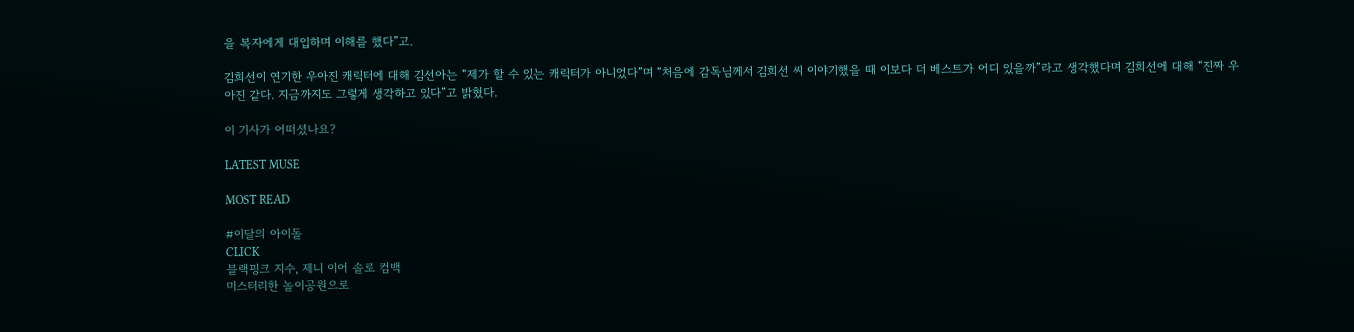을 복자에게 대입하며 이해를 했다”고.

김희선이 연기한 우아진 캐릭터에 대해 김선아는 “제가 할 수 있는 캐릭터가 아니었다”며 “처음에 감독님께서 김희선 씨 이야기했을 때 이보다 더 베스트가 어디 있을까”라고 생각했다며 김희선에 대해 “진짜 우아진 같다. 지금까지도 그렇게 생각하고 있다”고 밝혔다.

이 기사가 어떠셨나요?

LATEST MUSE

MOST READ

#이달의 아이돌
CLICK
블랙핑크 지수, 제니 이어 솔로 컴백
미스터리한 놀이공원으로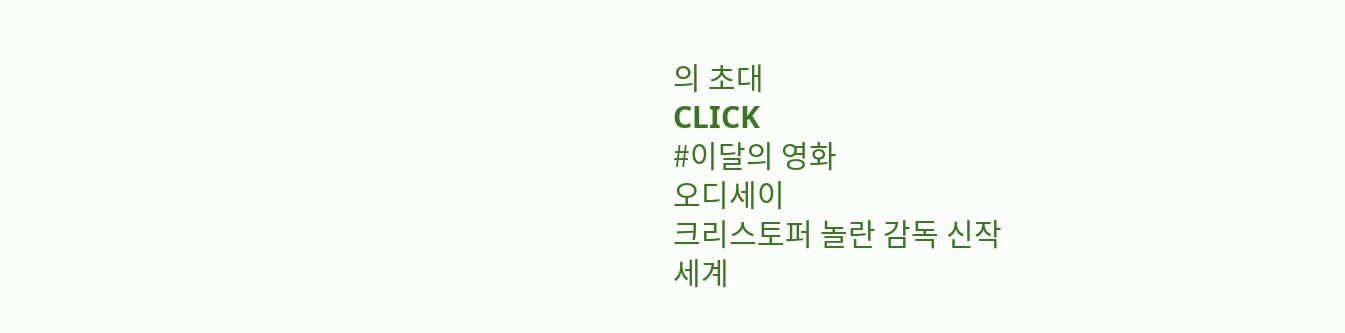의 초대
CLICK
#이달의 영화
오디세이
크리스토퍼 놀란 감독 신작
세계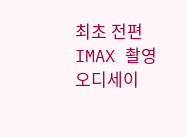최초 전편 IMAX 촬영
오디세이